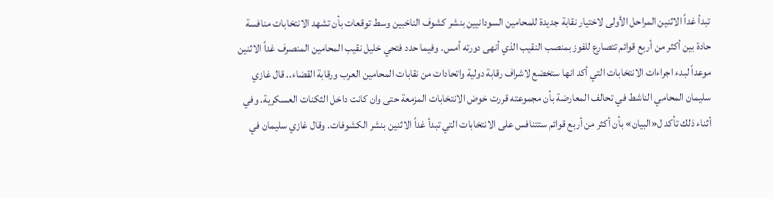تبدأ غداً الاثنين المراحل الأولى لاختيار نقابة جديدة للمحامين السودانيين بنشر كشوف الناخبين وسط توقعات بأن تشهد الانتخابات منافسة حادة بين أكثر من أربع قوائم تتصارع للفوز بمنصب النقيب الذي أنهى دورته أمس. وفيما حدد فتحي خليل نقيب المحامين المنصرف غداً الاثنين موعداً لبدء اجراءات الانتخابات التي أكد انها ستخضع لاشراف رقابة دولية واتحادات من نقابات المحامين العرب ورقابة القضاء.. قال غازي سليمان المحامي الناشط في تحالف المعارضة بأن مجموعته قررت خوض الانتخابات المزمعة حتى وان كانت داخل الثكنات العسكرية. وفي أثناء ذلك تأكد ل«البيان» بأن أكثر من أربع قوائم ستتنافس على الانتخابات التي تبدأ غداً الاثنين بنشر الكشوفات. وقال غازي سليمان في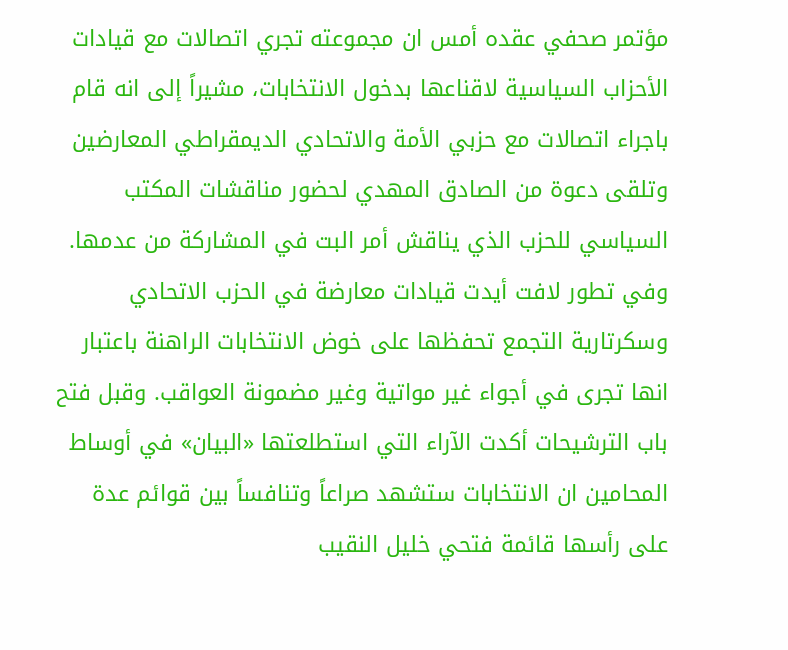مؤتمر صحفي عقده أمس ان مجموعته تجري اتصالات مع قيادات الأحزاب السياسية لاقناعها بدخول الانتخابات، مشيراً إلى انه قام باجراء اتصالات مع حزبي الأمة والاتحادي الديمقراطي المعارضين وتلقى دعوة من الصادق المهدي لحضور مناقشات المكتب السياسي للحزب الذي يناقش أمر البت في المشاركة من عدمها. وفي تطور لافت أيدت قيادات معارضة في الحزب الاتحادي وسكرتارية التجمع تحفظها على خوض الانتخابات الراهنة باعتبار انها تجرى في أجواء غير مواتية وغير مضمونة العواقب. وقبل فتح باب الترشيحات أكدت الآراء التي استطلعتها «البيان» في أوساط المحامين ان الانتخابات ستشهد صراعاً وتنافساً بين قوائم عدة على رأسها قائمة فتحي خليل النقيب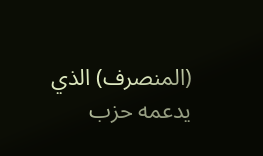(المنصرف) الذي يدعمه حزب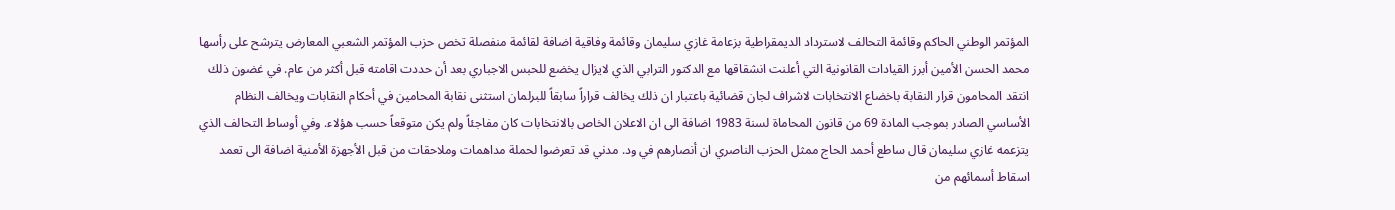المؤتمر الوطني الحاكم وقائمة التحالف لاسترداد الديمقراطية بزعامة غازي سليمان وقائمة وفاقية اضافة لقائمة منفصلة تخص حزب المؤتمر الشعبي المعارض يترشح على رأسها محمد الحسن الأمين أبرز القيادات القانونية التي أعلنت انشقاقها مع الدكتور الترابي الذي لايزال يخضع للحبس الاجباري بعد أن حددت اقامته قبل أكثر من عام. في غضون ذلك انتقد المحامون قرار النقابة باخضاع الانتخابات لاشراف لجان قضائية باعتبار ان ذلك يخالف قراراً سابقاً للبرلمان استثنى نقابة المحامين في أحكام النقابات ويخالف النظام الأساسي الصادر بموجب المادة 69 من قانون المحاماة لسنة 1983 اضافة الى ان الاعلان الخاص بالانتخابات كان مفاجئاً ولم يكن متوقعاً حسب هؤلاء. وفي أوساط التحالف الذي يتزعمه غازي سليمان قال ساطع أحمد الحاج ممثل الحزب الناصري ان أنصارهم في ود. مدني قد تعرضوا لحملة مداهمات وملاحقات من قبل الأجهزة الأمنية اضافة الى تعمد اسقاط أسمائهم من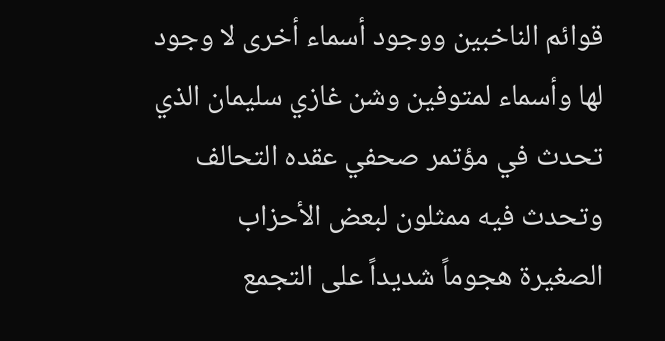قوائم الناخبين ووجود أسماء أخرى لا وجود لها وأسماء لمتوفين وشن غازي سليمان الذي تحدث في مؤتمر صحفي عقده التحالف وتحدث فيه ممثلون لبعض الأحزاب الصغيرة هجوماً شديداً على التجمع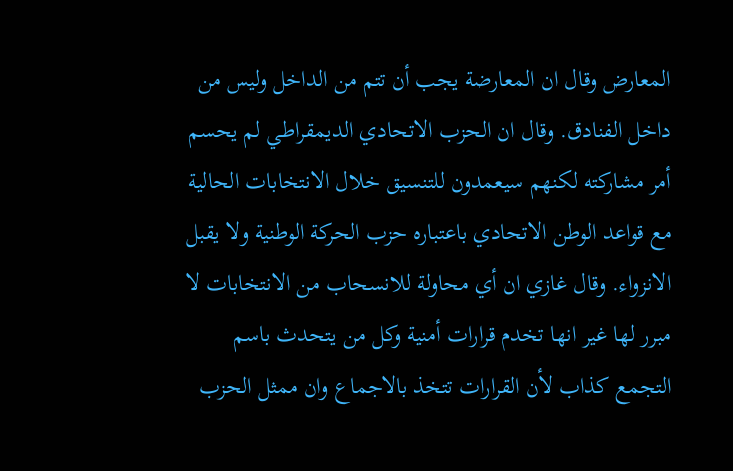المعارض وقال ان المعارضة يجب أن تتم من الداخل وليس من داخل الفنادق. وقال ان الحزب الاتحادي الديمقراطي لم يحسم أمر مشاركته لكنهم سيعمدون للتنسيق خلال الانتخابات الحالية مع قواعد الوطن الاتحادي باعتباره حزب الحركة الوطنية ولا يقبل الانزواء. وقال غازي ان أي محاولة للانسحاب من الانتخابات لا مبرر لها غير انها تخدم قرارات أمنية وكل من يتحدث باسم التجمع كذاب لأن القرارات تتخذ بالاجماع وان ممثل الحزب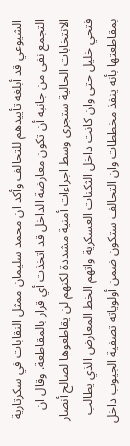الشيوعي قد أبلغه تأييدهم للتحالف وأكد ان محمد سليمان ممثل النقابات في سكرتارية التجمع نفى من جانبه أن تكون معارضة الداخل قد اتخذت أي قرار بالمقاطعة. وقال ان الانتخابات الحالية ستجرى وسط اجراءات أمنية مشددة لكنهم لن يقاطعوها لصالح أنصار فتحي خليل حتى وان كانت داخل الثكنات العسكرية واتهم الخط المعارض الذي يطالب بمقاطعتها بأنه ينفذ مخططات وان التحالف ستكون ضمن أولوياته تصفية الجيوب داخل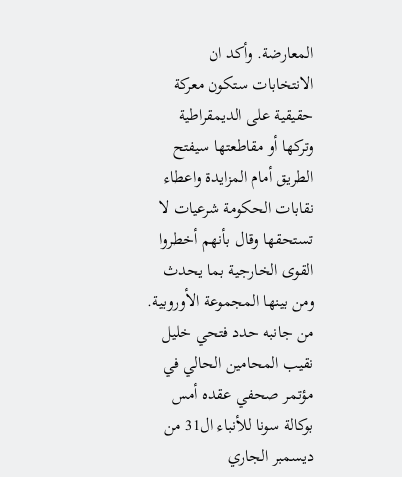المعارضة. وأكد ان الانتخابات ستكون معركة حقيقية على الديمقراطية وتركها أو مقاطعتها سيفتح الطريق أمام المزايدة واعطاء نقابات الحكومة شرعيات لا تستحقها وقال بأنهم أخطروا القوى الخارجية بما يحدث ومن بينها المجموعة الأوروبية. من جانبه حدد فتحي خليل نقيب المحامين الحالي في مؤتمر صحفي عقده أمس بوكالة سونا للأنباء ال31 من ديسمبر الجاري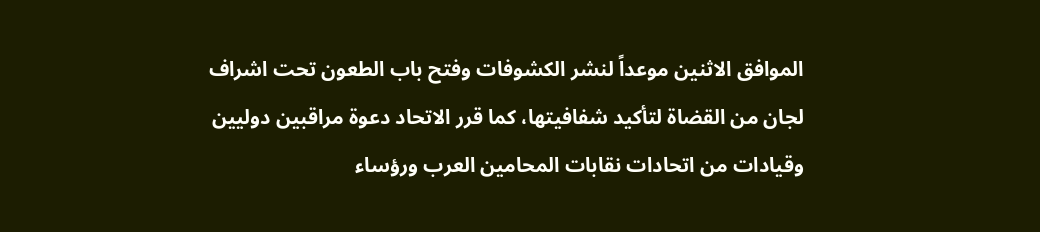الموافق الاثنين موعداً لنشر الكشوفات وفتح باب الطعون تحت اشراف لجان من القضاة لتأكيد شفافيتها، كما قرر الاتحاد دعوة مراقبين دوليين وقيادات من اتحادات نقابات المحامين العرب ورؤساء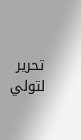تحرير لتولي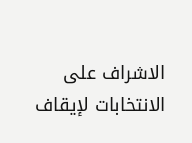الاشراف على الانتخابات لإيقاف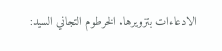الادعاءات بتزويرها. الخرطوم التجاني السيد: